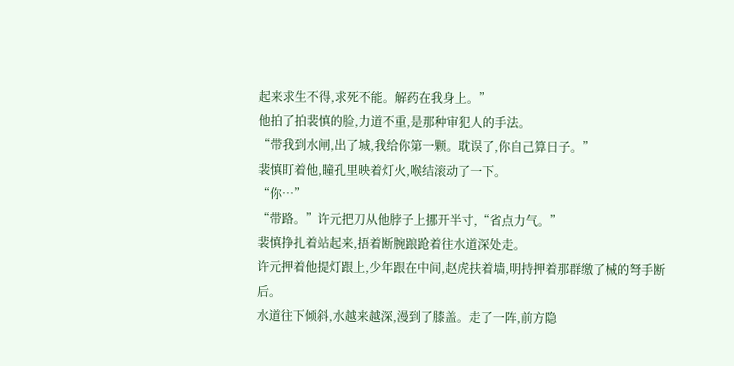起来求生不得,求死不能。解药在我身上。”
他拍了拍裴慎的脸,力道不重,是那种审犯人的手法。
“带我到水闸,出了城,我给你第一颗。耽误了,你自己算日子。”
裴慎盯着他,瞳孔里映着灯火,喉结滚动了一下。
“你…”
“带路。”许元把刀从他脖子上挪开半寸,“省点力气。”
裴慎挣扎着站起来,捂着断腕踉跄着往水道深处走。
许元押着他提灯跟上,少年跟在中间,赵虎扶着墙,明持押着那群缴了械的弩手断后。
水道往下倾斜,水越来越深,漫到了膝盖。走了一阵,前方隐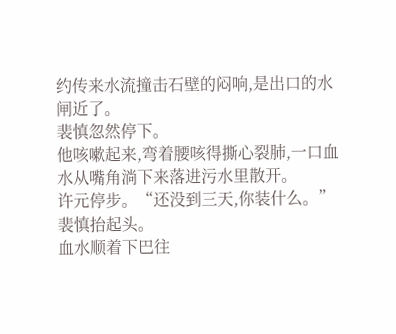约传来水流撞击石壁的闷响,是出口的水闸近了。
裴慎忽然停下。
他咳嗽起来,弯着腰咳得撕心裂肺,一口血水从嘴角淌下来落进污水里散开。
许元停步。“还没到三天,你装什么。”
裴慎抬起头。
血水顺着下巴往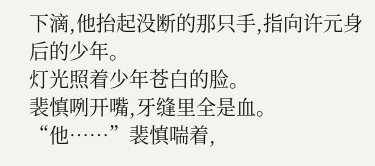下滴,他抬起没断的那只手,指向许元身后的少年。
灯光照着少年苍白的脸。
裴慎咧开嘴,牙缝里全是血。
“他……”裴慎喘着,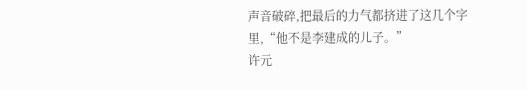声音破碎,把最后的力气都挤进了这几个字里,“他不是李建成的儿子。”
许元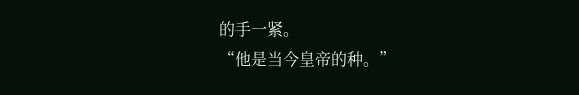的手一紧。
“他是当今皇帝的种。”